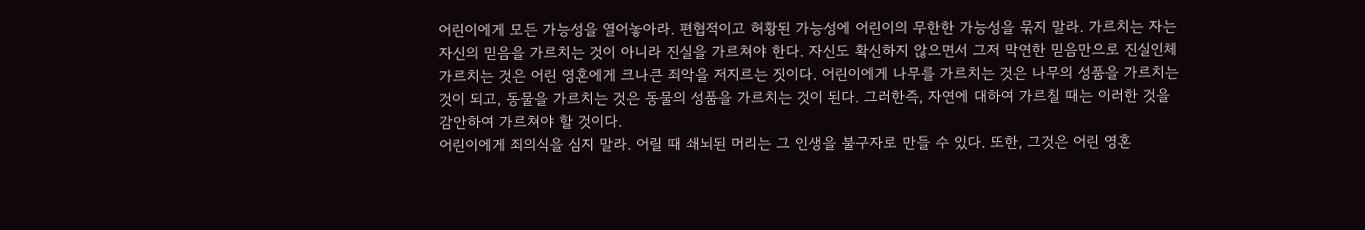어린이에게 모든 가능성을 열어놓아라. 편협적이고 허황된 가능성에 어린이의 무한한 가능성을 묶지 말라. 가르치는 자는 자신의 믿음을 가르치는 것이 아니라 진실을 가르쳐야 한다. 자신도 확신하지 않으면서 그저 막연한 믿음만으로 진실인체 가르치는 것은 어린 영혼에게 크나큰 죄악을 저지르는 짓이다. 어린이에게 나무를 가르치는 것은 나무의 성품을 가르치는 것이 되고, 동물을 가르치는 것은 동물의 성품을 가르치는 것이 된다. 그러한즉, 자연에 대하여 가르칠 때는 이러한 것을 감안하여 가르쳐야 할 것이다.
어린이에게 죄의식을 심지 말라. 어릴 때 쇄뇌된 머리는 그 인생을 불구자로 만들 수 있다. 또한, 그것은 어린 영혼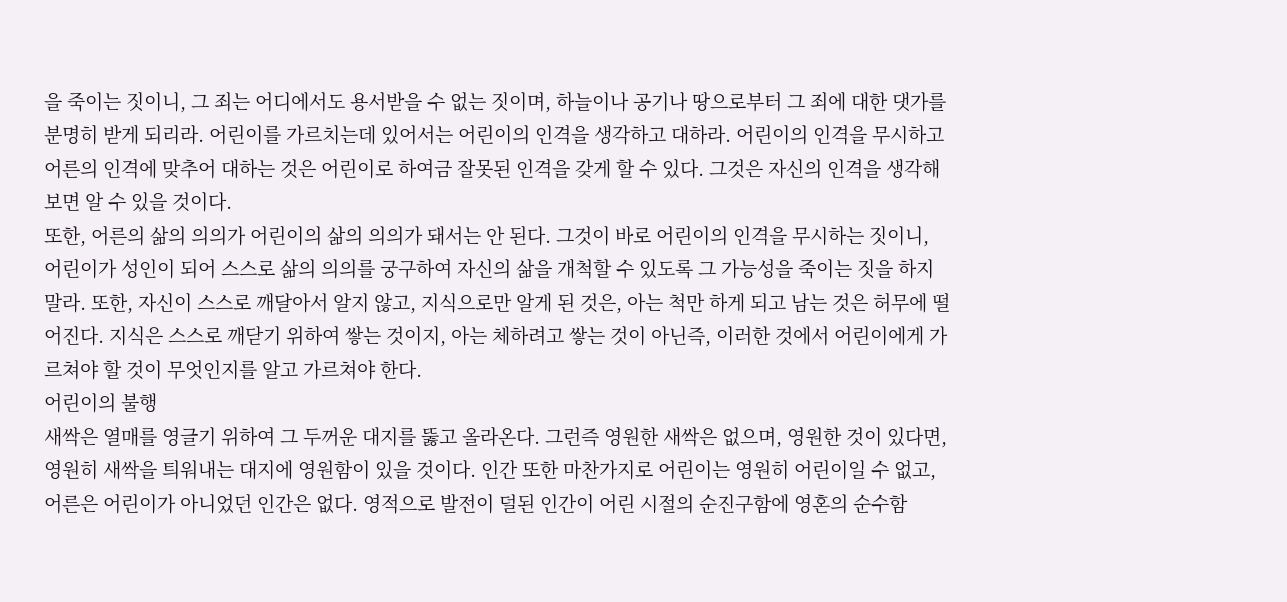을 죽이는 짓이니, 그 죄는 어디에서도 용서받을 수 없는 짓이며, 하늘이나 공기나 땅으로부터 그 죄에 대한 댓가를 분명히 받게 되리라. 어린이를 가르치는데 있어서는 어린이의 인격을 생각하고 대하라. 어린이의 인격을 무시하고 어른의 인격에 맞추어 대하는 것은 어린이로 하여금 잘못된 인격을 갖게 할 수 있다. 그것은 자신의 인격을 생각해보면 알 수 있을 것이다.
또한, 어른의 삶의 의의가 어린이의 삶의 의의가 돼서는 안 된다. 그것이 바로 어린이의 인격을 무시하는 짓이니, 어린이가 성인이 되어 스스로 삶의 의의를 궁구하여 자신의 삶을 개척할 수 있도록 그 가능성을 죽이는 짓을 하지 말라. 또한, 자신이 스스로 깨달아서 알지 않고, 지식으로만 알게 된 것은, 아는 척만 하게 되고 남는 것은 허무에 떨어진다. 지식은 스스로 깨닫기 위하여 쌓는 것이지, 아는 체하려고 쌓는 것이 아닌즉, 이러한 것에서 어린이에게 가르쳐야 할 것이 무엇인지를 알고 가르쳐야 한다.
어린이의 불행
새싹은 열매를 영글기 위하여 그 두꺼운 대지를 뚫고 올라온다. 그런즉 영원한 새싹은 없으며, 영원한 것이 있다면, 영원히 새싹을 틔워내는 대지에 영원함이 있을 것이다. 인간 또한 마찬가지로 어린이는 영원히 어린이일 수 없고, 어른은 어린이가 아니었던 인간은 없다. 영적으로 발전이 덜된 인간이 어린 시절의 순진구함에 영혼의 순수함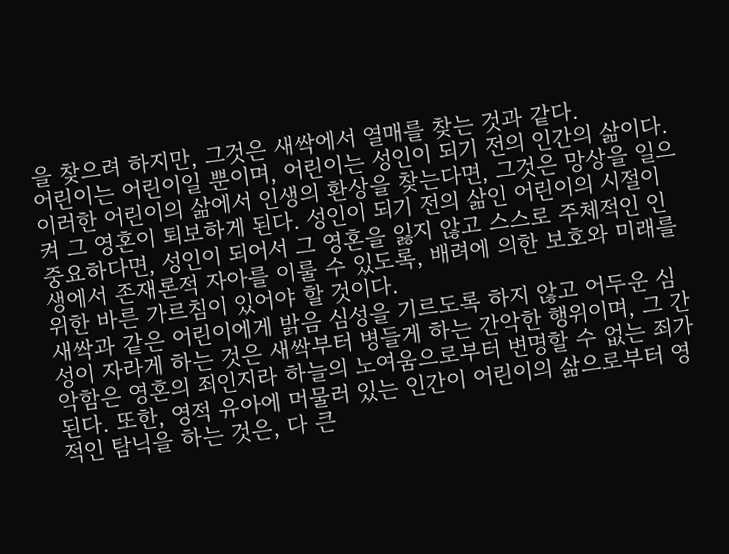을 찾으려 하지만, 그것은 새싹에서 열매를 찾는 것과 같다.
어린이는 어린이일 뿐이며, 어린이는 성인이 되기 전의 인간의 삶이다. 이러한 어린이의 삶에서 인생의 환상을 찾는다면, 그것은 망상을 일으켜 그 영혼이 퇴보하게 된다. 성인이 되기 전의 삶인 어린이의 시절이 중요하다면, 성인이 되어서 그 영혼을 잃지 않고 스스로 주체적인 인생에서 존재론적 자아를 이룰 수 있도록, 배려에 의한 보호와 미래를 위한 바른 가르침이 있어야 할 것이다.
새싹과 같은 어린이에게 밝음 심성을 기르도록 하지 않고 어두운 심성이 자라게 하는 것은 새싹부터 병들게 하는 간악한 행위이며, 그 간악함은 영혼의 죄인지라 하늘의 노여움으로부터 변명할 수 없는 죄가 된다. 또한, 영적 유아에 머물러 있는 인간이 어린이의 삶으로부터 영적인 탐닉을 하는 것은, 다 큰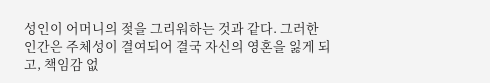성인이 어머니의 젖을 그리워하는 것과 같다. 그러한 인간은 주체성이 결여되어 결국 자신의 영혼을 잃게 되고, 책임감 없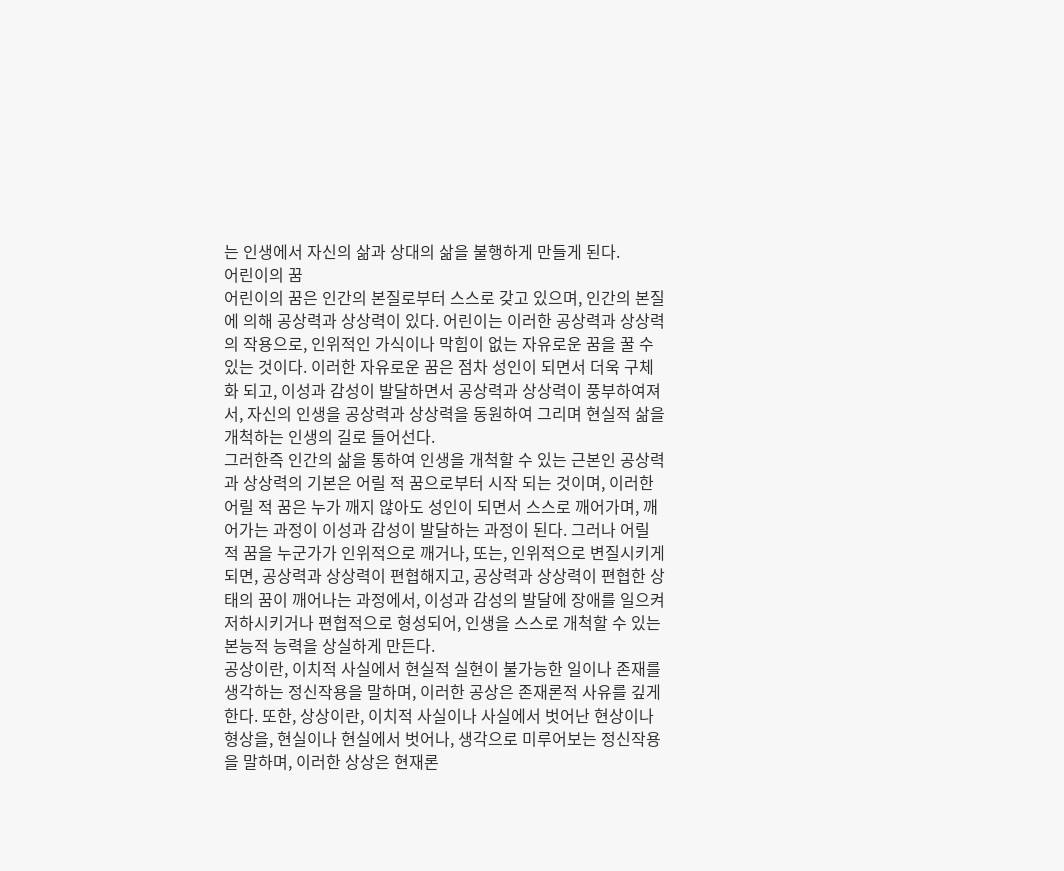는 인생에서 자신의 삶과 상대의 삶을 불행하게 만들게 된다.
어린이의 꿈
어린이의 꿈은 인간의 본질로부터 스스로 갖고 있으며, 인간의 본질에 의해 공상력과 상상력이 있다. 어린이는 이러한 공상력과 상상력의 작용으로, 인위적인 가식이나 막힘이 없는 자유로운 꿈을 꿀 수 있는 것이다. 이러한 자유로운 꿈은 점차 성인이 되면서 더욱 구체화 되고, 이성과 감성이 발달하면서 공상력과 상상력이 풍부하여져서, 자신의 인생을 공상력과 상상력을 동원하여 그리며 현실적 삶을 개척하는 인생의 길로 들어선다.
그러한즉 인간의 삶을 통하여 인생을 개척할 수 있는 근본인 공상력과 상상력의 기본은 어릴 적 꿈으로부터 시작 되는 것이며, 이러한 어릴 적 꿈은 누가 깨지 않아도 성인이 되면서 스스로 깨어가며, 깨어가는 과정이 이성과 감성이 발달하는 과정이 된다. 그러나 어릴 적 꿈을 누군가가 인위적으로 깨거나, 또는, 인위적으로 변질시키게 되면, 공상력과 상상력이 편협해지고, 공상력과 상상력이 편협한 상태의 꿈이 깨어나는 과정에서, 이성과 감성의 발달에 장애를 일으켜 저하시키거나 편협적으로 형성되어, 인생을 스스로 개척할 수 있는 본능적 능력을 상실하게 만든다.
공상이란, 이치적 사실에서 현실적 실현이 불가능한 일이나 존재를 생각하는 정신작용을 말하며, 이러한 공상은 존재론적 사유를 깊게 한다. 또한, 상상이란, 이치적 사실이나 사실에서 벗어난 현상이나 형상을, 현실이나 현실에서 벗어나, 생각으로 미루어보는 정신작용을 말하며, 이러한 상상은 현재론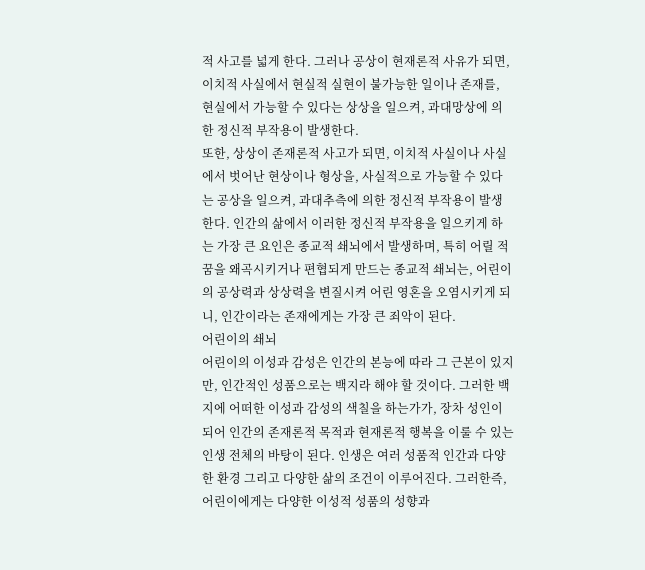적 사고를 넓게 한다. 그러나 공상이 현재론적 사유가 되면, 이치적 사실에서 현실적 실현이 불가능한 일이나 존재를, 현실에서 가능할 수 있다는 상상을 일으켜, 과대망상에 의한 정신적 부작용이 발생한다.
또한, 상상이 존재론적 사고가 되면, 이치적 사실이나 사실에서 벗어난 현상이나 형상을, 사실적으로 가능할 수 있다는 공상을 일으켜, 과대추측에 의한 정신적 부작용이 발생한다. 인간의 삶에서 이러한 정신적 부작용을 일으키게 하는 가장 큰 요인은 종교적 쇄뇌에서 발생하며, 특히 어릴 적 꿈을 왜곡시키거나 편협되게 만드는 종교적 쇄뇌는, 어린이의 공상력과 상상력을 변질시켜 어린 영혼을 오염시키게 되니, 인간이라는 존재에게는 가장 큰 죄악이 된다.
어린이의 쇄뇌
어린이의 이성과 감성은 인간의 본능에 따라 그 근본이 있지만, 인간적인 성품으로는 백지라 해야 할 것이다. 그러한 백지에 어떠한 이성과 감성의 색칠을 하는가가, 장차 성인이 되어 인간의 존재론적 목적과 현재론적 행복을 이룰 수 있는 인생 전체의 바탕이 된다. 인생은 여러 성품적 인간과 다양한 환경 그리고 다양한 삶의 조건이 이루어진다. 그러한즉, 어린이에게는 다양한 이성적 성품의 성향과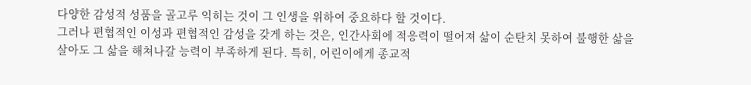다양한 감성적 성품을 골고루 익히는 것이 그 인생을 위하여 중요하다 할 것이다.
그러나 편협적인 이성과 편협적인 감성을 갖게 하는 것은, 인간사회에 적응력이 떨어져 삶이 순탄치 못하여 불행한 삶을 살아도 그 삶을 해쳐나갈 능력이 부족하게 된다. 특히, 어린이에게 종교적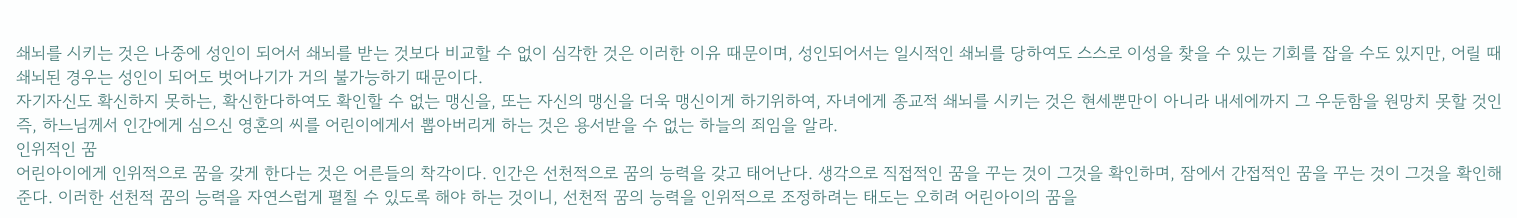쇄뇌를 시키는 것은 나중에 성인이 되어서 쇄뇌를 받는 것보다 비교할 수 없이 심각한 것은 이러한 이유 때문이며, 성인되어서는 일시적인 쇄뇌를 당하여도 스스로 이성을 찾을 수 있는 기회를 잡을 수도 있지만, 어릴 때 쇄뇌된 경우는 성인이 되어도 벗어나기가 거의 불가능하기 때문이다.
자기자신도 확신하지 못하는, 확신한다하여도 확인할 수 없는 맹신을, 또는 자신의 맹신을 더욱 맹신이게 하기위하여, 자녀에게 종교적 쇄뇌를 시키는 것은 현세뿐만이 아니라 내세에까지 그 우둔함을 원망치 못할 것인즉, 하느님께서 인간에게 심으신 영혼의 씨를 어린이에게서 뽑아버리게 하는 것은 용서받을 수 없는 하늘의 죄임을 알라.
인위적인 꿈
어린아이에게 인위적으로 꿈을 갖게 한다는 것은 어른들의 착각이다. 인간은 선천적으로 꿈의 능력을 갖고 태어난다. 생각으로 직접적인 꿈을 꾸는 것이 그것을 확인하며, 잠에서 간접적인 꿈을 꾸는 것이 그것을 확인해준다. 이러한 선천적 꿈의 능력을 자연스럽게 펼칠 수 있도록 해야 하는 것이니, 선천적 꿈의 능력을 인위적으로 조정하려는 태도는 오히려 어린아이의 꿈을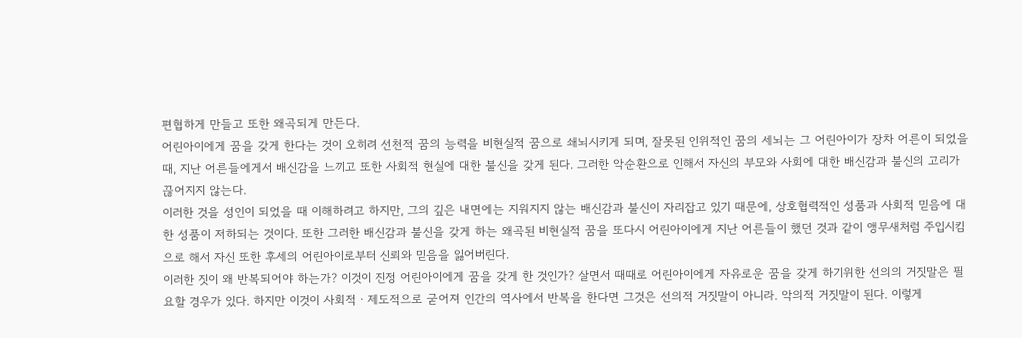편협하게 만들고 또한 왜곡되게 만든다.
어린아이에게 꿈을 갖게 한다는 것이 오히려 선천적 꿈의 능력을 비현실적 꿈으로 쇄뇌시키게 되며, 잘못된 인위적인 꿈의 세뇌는 그 어린아이가 장차 어른이 되었을 때, 지난 어른들에게서 배신감을 느끼고 또한 사회적 현실에 대한 불신을 갖게 된다. 그러한 악순환으로 인해서 자신의 부모와 사회에 대한 배신감과 불신의 고리가 끊어지지 않는다.
이러한 것을 성인이 되었을 때 이해하려고 하지만, 그의 깊은 내면에는 지워지지 않는 배신감과 불신이 자리잡고 있기 때문에, 상호협력적인 성품과 사회적 믿음에 대한 성품이 저하되는 것이다. 또한 그러한 배신감과 불신을 갖게 하는 왜곡된 비현실적 꿈을 또다시 어린아이에게 지난 어른들이 했던 것과 같이 앵무새처럼 주입시킴으로 해서 자신 또한 후세의 어린아이로부터 신뢰와 믿음을 잃어버린다.
이러한 짓이 왜 반복되어야 하는가? 이것이 진정 어린아이에게 꿈을 갖게 한 것인가? 살면서 때때로 어린아이에게 자유로운 꿈을 갖게 하기위한 선의의 거짓말은 필요할 경우가 있다. 하지만 이것이 사회적ㆍ제도적으로 굳어져 인간의 역사에서 반복을 한다면 그것은 선의적 거짓말이 아니라. 악의적 거짓말이 된다. 이렇게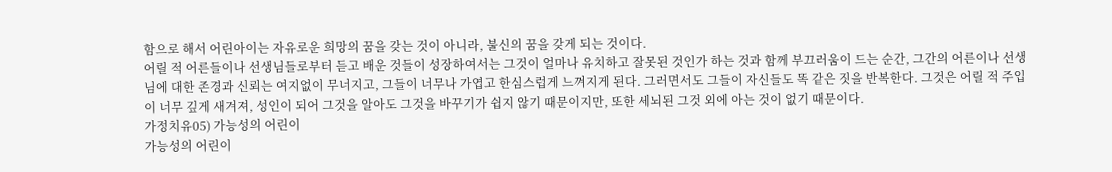함으로 해서 어린아이는 자유로운 희망의 꿈을 갖는 것이 아니라, 불신의 꿈을 갖게 되는 것이다.
어릴 적 어른들이나 선생님들로부터 듣고 배운 것들이 성장하여서는 그것이 얼마나 유치하고 잘못된 것인가 하는 것과 함께 부끄러움이 드는 순간, 그간의 어른이나 선생님에 대한 존경과 신뢰는 여지없이 무너지고, 그들이 너무나 가엽고 한심스럽게 느껴지게 된다. 그러면서도 그들이 자신들도 똑 같은 짓을 반복한다. 그것은 어릴 적 주입이 너무 깊게 새겨져, 성인이 되어 그것을 알아도 그것을 바꾸기가 쉽지 않기 때문이지만, 또한 세뇌된 그것 외에 아는 것이 없기 때문이다.
가정치유05) 가능성의 어린이
가능성의 어린이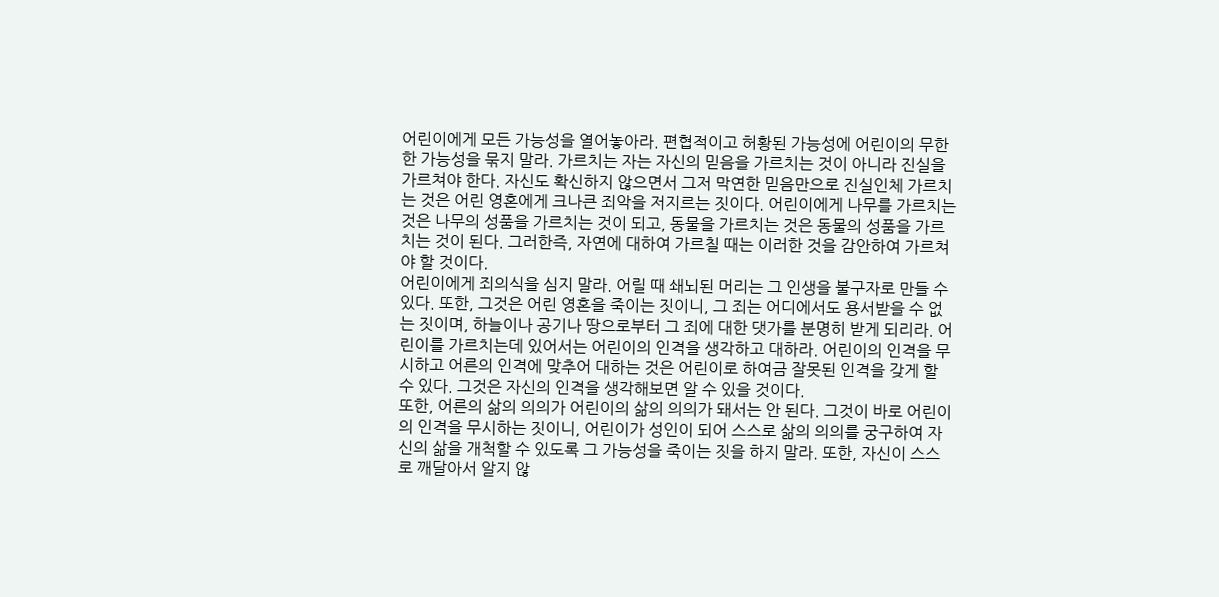어린이에게 모든 가능성을 열어놓아라. 편협적이고 허황된 가능성에 어린이의 무한한 가능성을 묶지 말라. 가르치는 자는 자신의 믿음을 가르치는 것이 아니라 진실을 가르쳐야 한다. 자신도 확신하지 않으면서 그저 막연한 믿음만으로 진실인체 가르치는 것은 어린 영혼에게 크나큰 죄악을 저지르는 짓이다. 어린이에게 나무를 가르치는 것은 나무의 성품을 가르치는 것이 되고, 동물을 가르치는 것은 동물의 성품을 가르치는 것이 된다. 그러한즉, 자연에 대하여 가르칠 때는 이러한 것을 감안하여 가르쳐야 할 것이다.
어린이에게 죄의식을 심지 말라. 어릴 때 쇄뇌된 머리는 그 인생을 불구자로 만들 수 있다. 또한, 그것은 어린 영혼을 죽이는 짓이니, 그 죄는 어디에서도 용서받을 수 없는 짓이며, 하늘이나 공기나 땅으로부터 그 죄에 대한 댓가를 분명히 받게 되리라. 어린이를 가르치는데 있어서는 어린이의 인격을 생각하고 대하라. 어린이의 인격을 무시하고 어른의 인격에 맞추어 대하는 것은 어린이로 하여금 잘못된 인격을 갖게 할 수 있다. 그것은 자신의 인격을 생각해보면 알 수 있을 것이다.
또한, 어른의 삶의 의의가 어린이의 삶의 의의가 돼서는 안 된다. 그것이 바로 어린이의 인격을 무시하는 짓이니, 어린이가 성인이 되어 스스로 삶의 의의를 궁구하여 자신의 삶을 개척할 수 있도록 그 가능성을 죽이는 짓을 하지 말라. 또한, 자신이 스스로 깨달아서 알지 않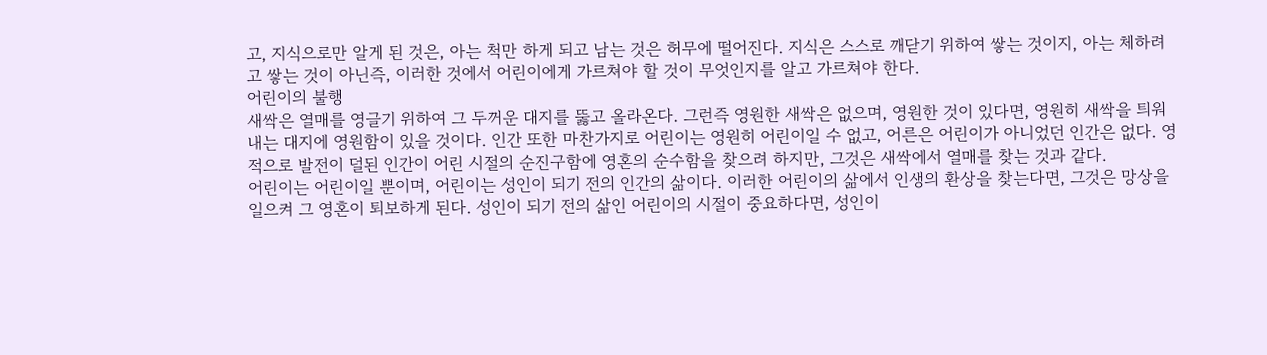고, 지식으로만 알게 된 것은, 아는 척만 하게 되고 남는 것은 허무에 떨어진다. 지식은 스스로 깨닫기 위하여 쌓는 것이지, 아는 체하려고 쌓는 것이 아닌즉, 이러한 것에서 어린이에게 가르쳐야 할 것이 무엇인지를 알고 가르쳐야 한다.
어린이의 불행
새싹은 열매를 영글기 위하여 그 두꺼운 대지를 뚫고 올라온다. 그런즉 영원한 새싹은 없으며, 영원한 것이 있다면, 영원히 새싹을 틔워내는 대지에 영원함이 있을 것이다. 인간 또한 마찬가지로 어린이는 영원히 어린이일 수 없고, 어른은 어린이가 아니었던 인간은 없다. 영적으로 발전이 덜된 인간이 어린 시절의 순진구함에 영혼의 순수함을 찾으려 하지만, 그것은 새싹에서 열매를 찾는 것과 같다.
어린이는 어린이일 뿐이며, 어린이는 성인이 되기 전의 인간의 삶이다. 이러한 어린이의 삶에서 인생의 환상을 찾는다면, 그것은 망상을 일으켜 그 영혼이 퇴보하게 된다. 성인이 되기 전의 삶인 어린이의 시절이 중요하다면, 성인이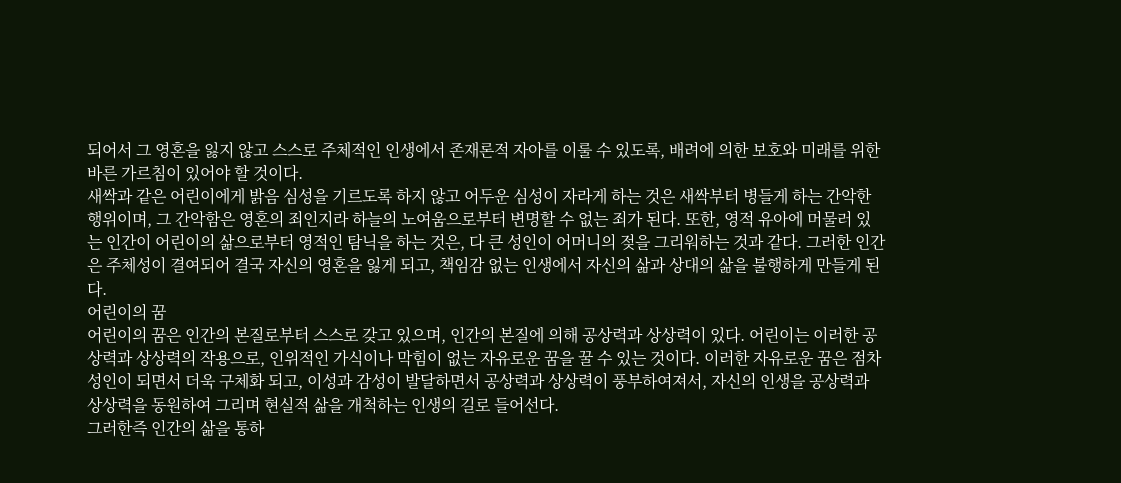되어서 그 영혼을 잃지 않고 스스로 주체적인 인생에서 존재론적 자아를 이룰 수 있도록, 배려에 의한 보호와 미래를 위한 바른 가르침이 있어야 할 것이다.
새싹과 같은 어린이에게 밝음 심성을 기르도록 하지 않고 어두운 심성이 자라게 하는 것은 새싹부터 병들게 하는 간악한 행위이며, 그 간악함은 영혼의 죄인지라 하늘의 노여움으로부터 변명할 수 없는 죄가 된다. 또한, 영적 유아에 머물러 있는 인간이 어린이의 삶으로부터 영적인 탐닉을 하는 것은, 다 큰 성인이 어머니의 젖을 그리워하는 것과 같다. 그러한 인간은 주체성이 결여되어 결국 자신의 영혼을 잃게 되고, 책임감 없는 인생에서 자신의 삶과 상대의 삶을 불행하게 만들게 된다.
어린이의 꿈
어린이의 꿈은 인간의 본질로부터 스스로 갖고 있으며, 인간의 본질에 의해 공상력과 상상력이 있다. 어린이는 이러한 공상력과 상상력의 작용으로, 인위적인 가식이나 막힘이 없는 자유로운 꿈을 꿀 수 있는 것이다. 이러한 자유로운 꿈은 점차 성인이 되면서 더욱 구체화 되고, 이성과 감성이 발달하면서 공상력과 상상력이 풍부하여져서, 자신의 인생을 공상력과 상상력을 동원하여 그리며 현실적 삶을 개척하는 인생의 길로 들어선다.
그러한즉 인간의 삶을 통하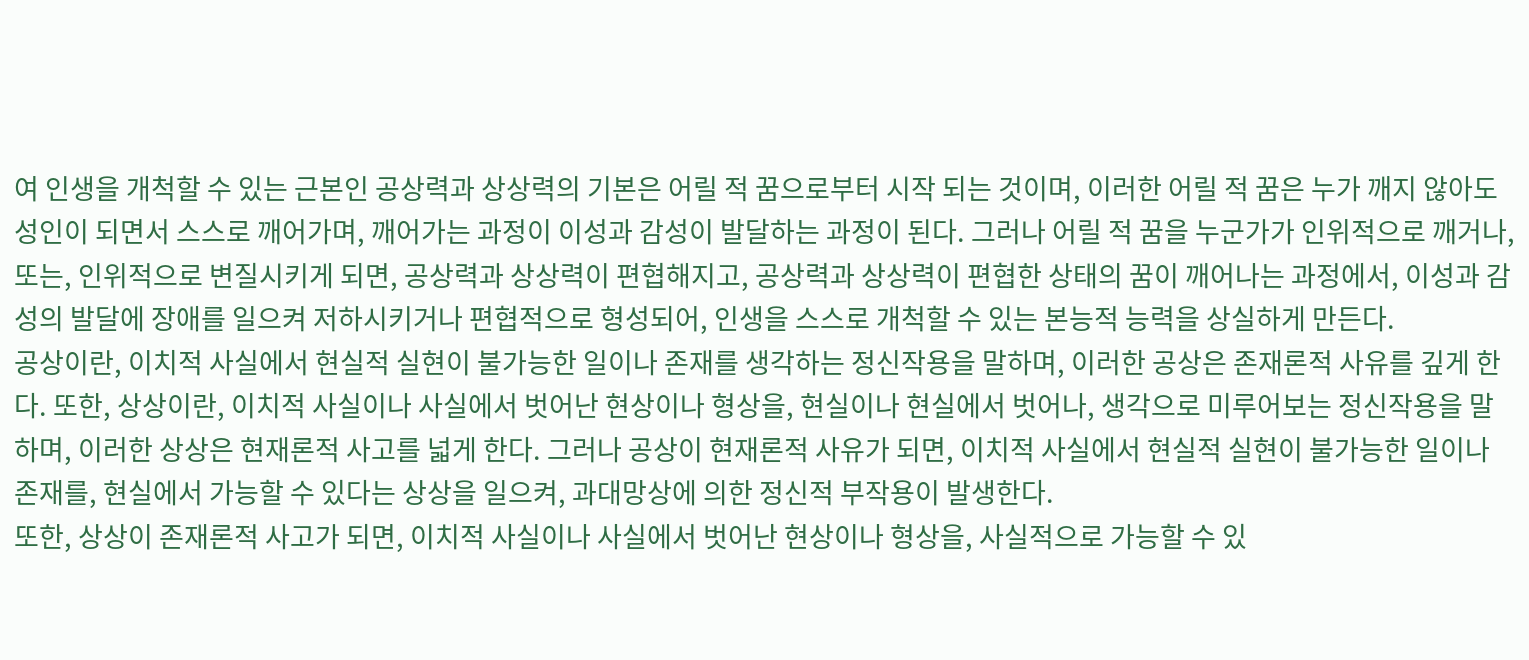여 인생을 개척할 수 있는 근본인 공상력과 상상력의 기본은 어릴 적 꿈으로부터 시작 되는 것이며, 이러한 어릴 적 꿈은 누가 깨지 않아도 성인이 되면서 스스로 깨어가며, 깨어가는 과정이 이성과 감성이 발달하는 과정이 된다. 그러나 어릴 적 꿈을 누군가가 인위적으로 깨거나, 또는, 인위적으로 변질시키게 되면, 공상력과 상상력이 편협해지고, 공상력과 상상력이 편협한 상태의 꿈이 깨어나는 과정에서, 이성과 감성의 발달에 장애를 일으켜 저하시키거나 편협적으로 형성되어, 인생을 스스로 개척할 수 있는 본능적 능력을 상실하게 만든다.
공상이란, 이치적 사실에서 현실적 실현이 불가능한 일이나 존재를 생각하는 정신작용을 말하며, 이러한 공상은 존재론적 사유를 깊게 한다. 또한, 상상이란, 이치적 사실이나 사실에서 벗어난 현상이나 형상을, 현실이나 현실에서 벗어나, 생각으로 미루어보는 정신작용을 말하며, 이러한 상상은 현재론적 사고를 넓게 한다. 그러나 공상이 현재론적 사유가 되면, 이치적 사실에서 현실적 실현이 불가능한 일이나 존재를, 현실에서 가능할 수 있다는 상상을 일으켜, 과대망상에 의한 정신적 부작용이 발생한다.
또한, 상상이 존재론적 사고가 되면, 이치적 사실이나 사실에서 벗어난 현상이나 형상을, 사실적으로 가능할 수 있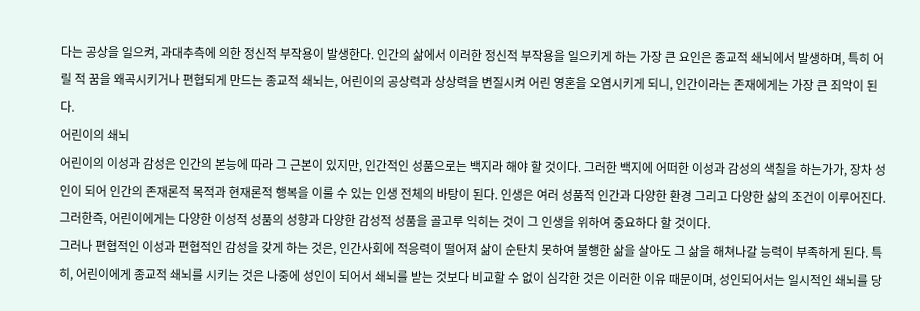다는 공상을 일으켜, 과대추측에 의한 정신적 부작용이 발생한다. 인간의 삶에서 이러한 정신적 부작용을 일으키게 하는 가장 큰 요인은 종교적 쇄뇌에서 발생하며, 특히 어릴 적 꿈을 왜곡시키거나 편협되게 만드는 종교적 쇄뇌는, 어린이의 공상력과 상상력을 변질시켜 어린 영혼을 오염시키게 되니, 인간이라는 존재에게는 가장 큰 죄악이 된다.
어린이의 쇄뇌
어린이의 이성과 감성은 인간의 본능에 따라 그 근본이 있지만, 인간적인 성품으로는 백지라 해야 할 것이다. 그러한 백지에 어떠한 이성과 감성의 색칠을 하는가가, 장차 성인이 되어 인간의 존재론적 목적과 현재론적 행복을 이룰 수 있는 인생 전체의 바탕이 된다. 인생은 여러 성품적 인간과 다양한 환경 그리고 다양한 삶의 조건이 이루어진다. 그러한즉, 어린이에게는 다양한 이성적 성품의 성향과 다양한 감성적 성품을 골고루 익히는 것이 그 인생을 위하여 중요하다 할 것이다.
그러나 편협적인 이성과 편협적인 감성을 갖게 하는 것은, 인간사회에 적응력이 떨어져 삶이 순탄치 못하여 불행한 삶을 살아도 그 삶을 해쳐나갈 능력이 부족하게 된다. 특히, 어린이에게 종교적 쇄뇌를 시키는 것은 나중에 성인이 되어서 쇄뇌를 받는 것보다 비교할 수 없이 심각한 것은 이러한 이유 때문이며, 성인되어서는 일시적인 쇄뇌를 당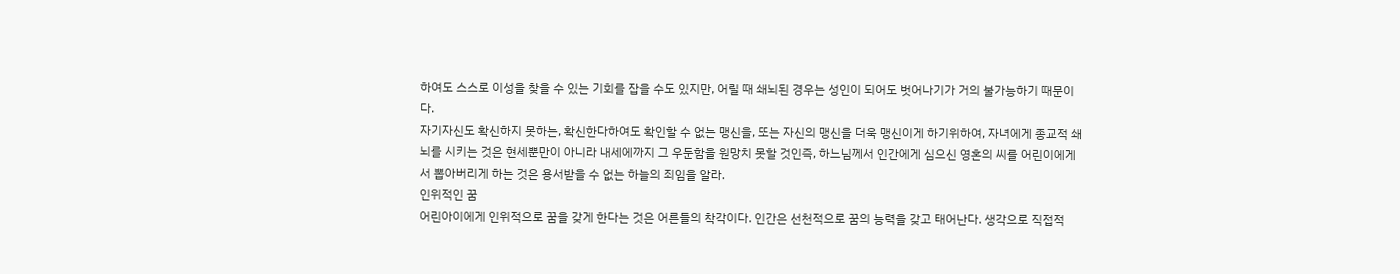하여도 스스로 이성을 찾을 수 있는 기회를 잡을 수도 있지만, 어릴 때 쇄뇌된 경우는 성인이 되어도 벗어나기가 거의 불가능하기 때문이다.
자기자신도 확신하지 못하는, 확신한다하여도 확인할 수 없는 맹신을, 또는 자신의 맹신을 더욱 맹신이게 하기위하여, 자녀에게 종교적 쇄뇌를 시키는 것은 현세뿐만이 아니라 내세에까지 그 우둔함을 원망치 못할 것인즉, 하느님께서 인간에게 심으신 영혼의 씨를 어린이에게서 뽑아버리게 하는 것은 용서받을 수 없는 하늘의 죄임을 알라.
인위적인 꿈
어린아이에게 인위적으로 꿈을 갖게 한다는 것은 어른들의 착각이다. 인간은 선천적으로 꿈의 능력을 갖고 태어난다. 생각으로 직접적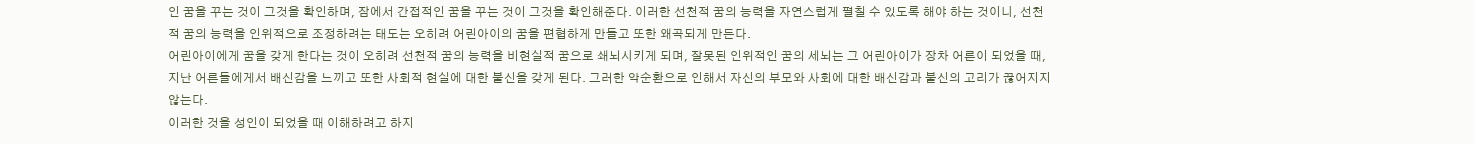인 꿈을 꾸는 것이 그것을 확인하며, 잠에서 간접적인 꿈을 꾸는 것이 그것을 확인해준다. 이러한 선천적 꿈의 능력을 자연스럽게 펼칠 수 있도록 해야 하는 것이니, 선천적 꿈의 능력을 인위적으로 조정하려는 태도는 오히려 어린아이의 꿈을 편협하게 만들고 또한 왜곡되게 만든다.
어린아이에게 꿈을 갖게 한다는 것이 오히려 선천적 꿈의 능력을 비현실적 꿈으로 쇄뇌시키게 되며, 잘못된 인위적인 꿈의 세뇌는 그 어린아이가 장차 어른이 되었을 때, 지난 어른들에게서 배신감을 느끼고 또한 사회적 현실에 대한 불신을 갖게 된다. 그러한 악순환으로 인해서 자신의 부모와 사회에 대한 배신감과 불신의 고리가 끊어지지 않는다.
이러한 것을 성인이 되었을 때 이해하려고 하지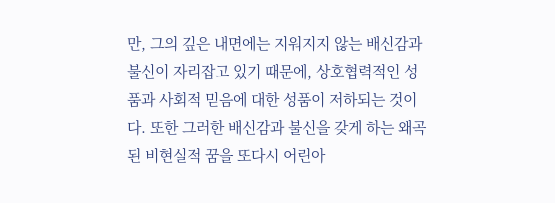만, 그의 깊은 내면에는 지워지지 않는 배신감과 불신이 자리잡고 있기 때문에, 상호협력적인 성품과 사회적 믿음에 대한 성품이 저하되는 것이다. 또한 그러한 배신감과 불신을 갖게 하는 왜곡된 비현실적 꿈을 또다시 어린아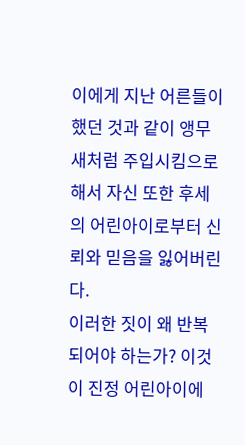이에게 지난 어른들이 했던 것과 같이 앵무새처럼 주입시킴으로 해서 자신 또한 후세의 어린아이로부터 신뢰와 믿음을 잃어버린다.
이러한 짓이 왜 반복되어야 하는가? 이것이 진정 어린아이에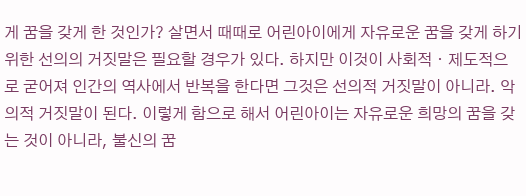게 꿈을 갖게 한 것인가? 살면서 때때로 어린아이에게 자유로운 꿈을 갖게 하기위한 선의의 거짓말은 필요할 경우가 있다. 하지만 이것이 사회적ㆍ제도적으로 굳어져 인간의 역사에서 반복을 한다면 그것은 선의적 거짓말이 아니라. 악의적 거짓말이 된다. 이렇게 함으로 해서 어린아이는 자유로운 희망의 꿈을 갖는 것이 아니라, 불신의 꿈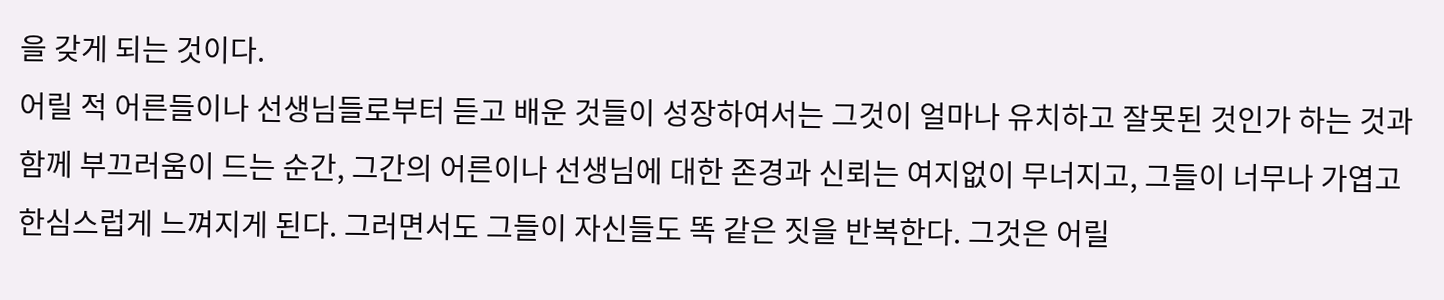을 갖게 되는 것이다.
어릴 적 어른들이나 선생님들로부터 듣고 배운 것들이 성장하여서는 그것이 얼마나 유치하고 잘못된 것인가 하는 것과 함께 부끄러움이 드는 순간, 그간의 어른이나 선생님에 대한 존경과 신뢰는 여지없이 무너지고, 그들이 너무나 가엽고 한심스럽게 느껴지게 된다. 그러면서도 그들이 자신들도 똑 같은 짓을 반복한다. 그것은 어릴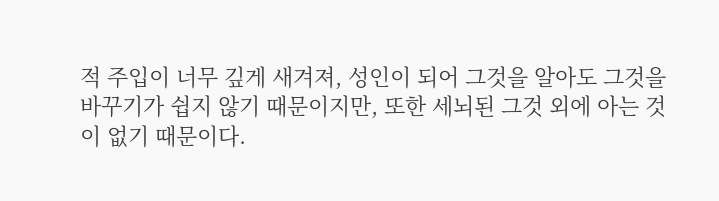적 주입이 너무 깊게 새겨져, 성인이 되어 그것을 알아도 그것을 바꾸기가 쉽지 않기 때문이지만, 또한 세뇌된 그것 외에 아는 것이 없기 때문이다.